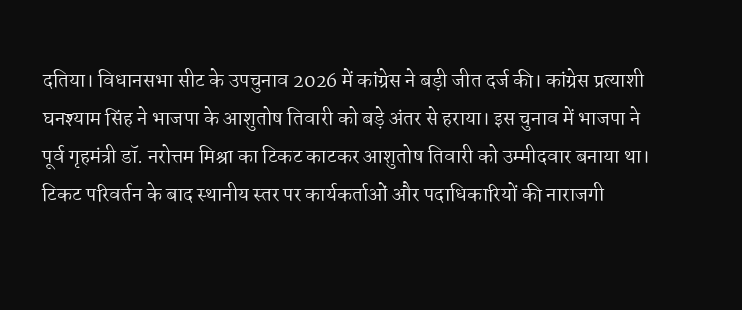दतिया। विधानसभा सीट के उपचुनाव 2026 में कांग्रेस ने बड़ी जीत दर्ज की। कांग्रेस प्रत्याशी घनश्याम सिंह ने भाजपा के आशुतोष तिवारी को बड़े अंतर से हराया। इस चुनाव में भाजपा ने पूर्व गृहमंत्री डॉ. नरोत्तम मिश्रा का टिकट काटकर आशुतोष तिवारी को उम्मीदवार बनाया था। टिकट परिवर्तन के बाद स्थानीय स्तर पर कार्यकर्ताओं और पदाधिकारियों की नाराजगी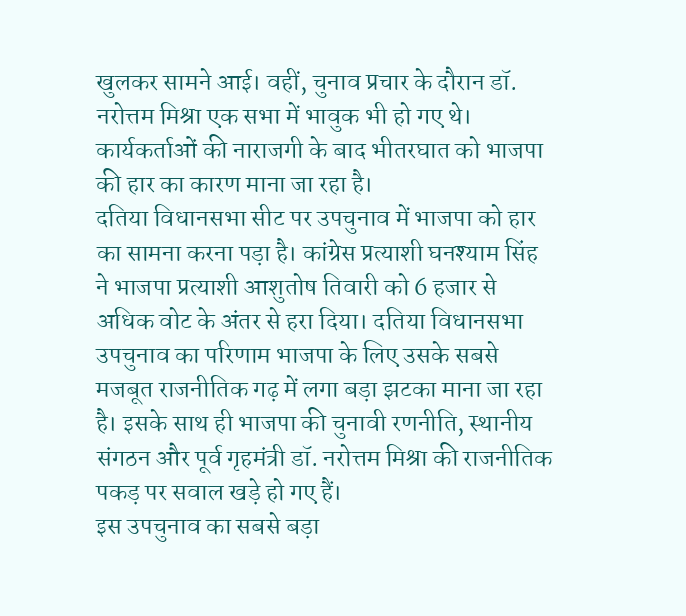खुलकर सामने आई। वहीं, चुनाव प्रचार के दौरान डॉ. नरोत्तम मिश्रा एक सभा में भावुक भी हो गए थे। कार्यकर्ताओं की नाराजगी के बाद भीतरघात को भाजपा की हार का कारण माना जा रहा है।
दतिया विधानसभा सीट पर उपचुनाव में भाजपा को हार का सामना करना पड़ा है। कांग्रेस प्रत्याशी घनश्याम सिंह ने भाजपा प्रत्याशी आशुतोष तिवारी को 6 हजार से अधिक वोट के अंतर से हरा दिया। दतिया विधानसभा उपचुनाव का परिणाम भाजपा के लिए उसके सबसे मजबूत राजनीतिक गढ़ में लगा बड़ा झटका माना जा रहा है। इसके साथ ही भाजपा की चुनावी रणनीति, स्थानीय संगठन और पूर्व गृहमंत्री डॉ. नरोत्तम मिश्रा की राजनीतिक पकड़ पर सवाल खड़े हो गए हैं।
इस उपचुनाव का सबसे बड़ा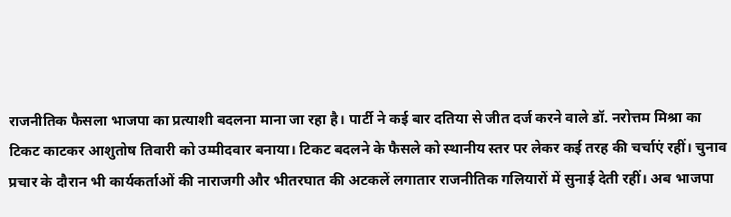राजनीतिक फैसला भाजपा का प्रत्याशी बदलना माना जा रहा है। पार्टी ने कई बार दतिया से जीत दर्ज करने वाले डॉ. नरोत्तम मिश्रा का टिकट काटकर आशुतोष तिवारी को उम्मीदवार बनाया। टिकट बदलने के फैसले को स्थानीय स्तर पर लेकर कई तरह की चर्चाएं रहीं। चुनाव प्रचार के दौरान भी कार्यकर्ताओं की नाराजगी और भीतरघात की अटकलें लगातार राजनीतिक गलियारों में सुनाई देती रहीं। अब भाजपा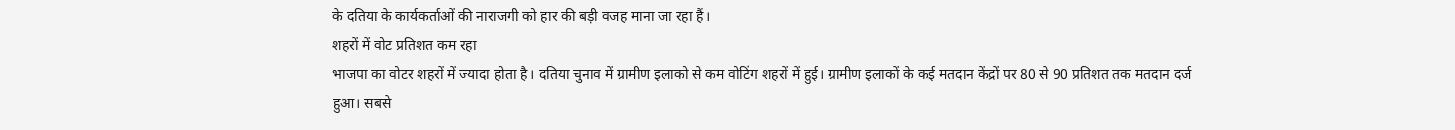के दतिया के कार्यकर्ताओं की नाराजगी को हार की बड़ी वजह माना जा रहा हैं।
शहरों में वोट प्रतिशत कम रहा
भाजपा का वोटर शहरों में ज्यादा होता है। दतिया चुनाव में ग्रामीण इलाको से कम वोटिंग शहरों में हुई। ग्रामीण इलाकों के कई मतदान केंद्रों पर 80 से 90 प्रतिशत तक मतदान दर्ज हुआ। सबसे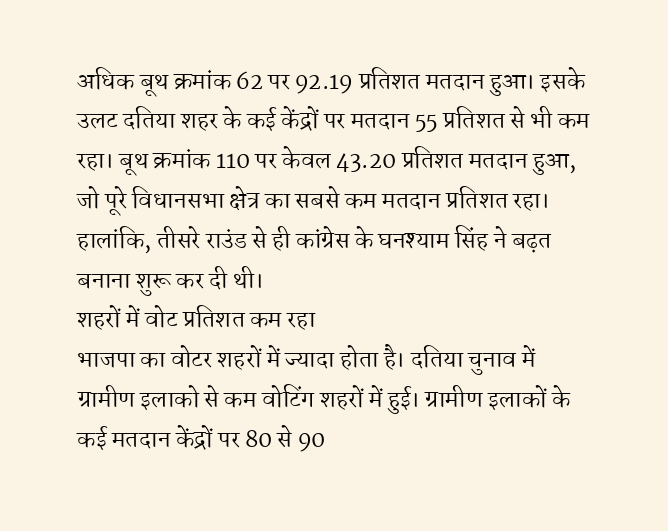अधिक बूथ क्रमांक 62 पर 92.19 प्रतिशत मतदान हुआ। इसके उलट दतिया शहर के कई केंद्रों पर मतदान 55 प्रतिशत से भी कम रहा। बूथ क्रमांक 110 पर केवल 43.20 प्रतिशत मतदान हुआ, जो पूरे विधानसभा क्षेत्र का सबसे कम मतदान प्रतिशत रहा। हालांकि, तीसरे राउंड से ही कांग्रेस के घनश्याम सिंह ने बढ़त बनाना शुरू कर दी थी।
शहरों में वोट प्रतिशत कम रहा
भाजपा का वोटर शहरों में ज्यादा होता है। दतिया चुनाव में ग्रामीण इलाको से कम वोटिंग शहरों में हुई। ग्रामीण इलाकों के कई मतदान केंद्रों पर 80 से 90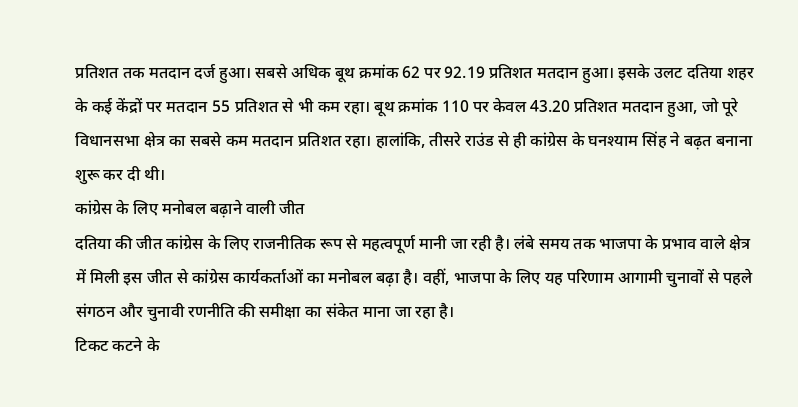प्रतिशत तक मतदान दर्ज हुआ। सबसे अधिक बूथ क्रमांक 62 पर 92.19 प्रतिशत मतदान हुआ। इसके उलट दतिया शहर के कई केंद्रों पर मतदान 55 प्रतिशत से भी कम रहा। बूथ क्रमांक 110 पर केवल 43.20 प्रतिशत मतदान हुआ, जो पूरे विधानसभा क्षेत्र का सबसे कम मतदान प्रतिशत रहा। हालांकि, तीसरे राउंड से ही कांग्रेस के घनश्याम सिंह ने बढ़त बनाना शुरू कर दी थी।
कांग्रेस के लिए मनोबल बढ़ाने वाली जीत
दतिया की जीत कांग्रेस के लिए राजनीतिक रूप से महत्वपूर्ण मानी जा रही है। लंबे समय तक भाजपा के प्रभाव वाले क्षेत्र में मिली इस जीत से कांग्रेस कार्यकर्ताओं का मनोबल बढ़ा है। वहीं, भाजपा के लिए यह परिणाम आगामी चुनावों से पहले संगठन और चुनावी रणनीति की समीक्षा का संकेत माना जा रहा है।
टिकट कटने के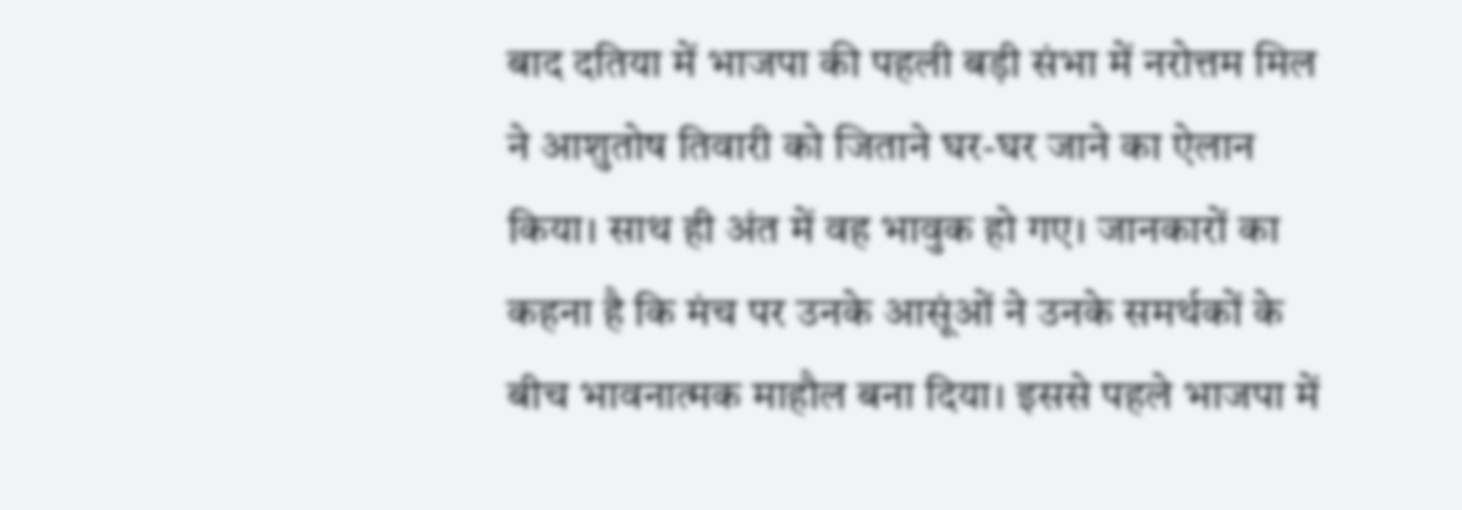बाद दतिया में भाजपा की पहली बड़ी संभा में नरोत्तम मिल ने आशुतोष तिवारी को जिताने घर-घर जाने का ऐलान किया। साथ ही अंत में वह भावुक हो गए। जानकारों का कहना है कि मंच पर उनके आसूंओं ने उनके समर्थकों के बीच भावनात्मक माहौल बना दिया। इससे पहले भाजपा में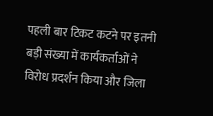पहली बार टिकट कटने पर इतनी बड़ी संख्या में कार्यकर्ताओं ने विरोध प्रदर्शन किया और जिला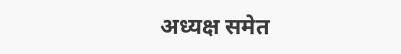अध्यक्ष समेत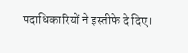पदाधिकारियों ने इस्तीफे दे दिए।